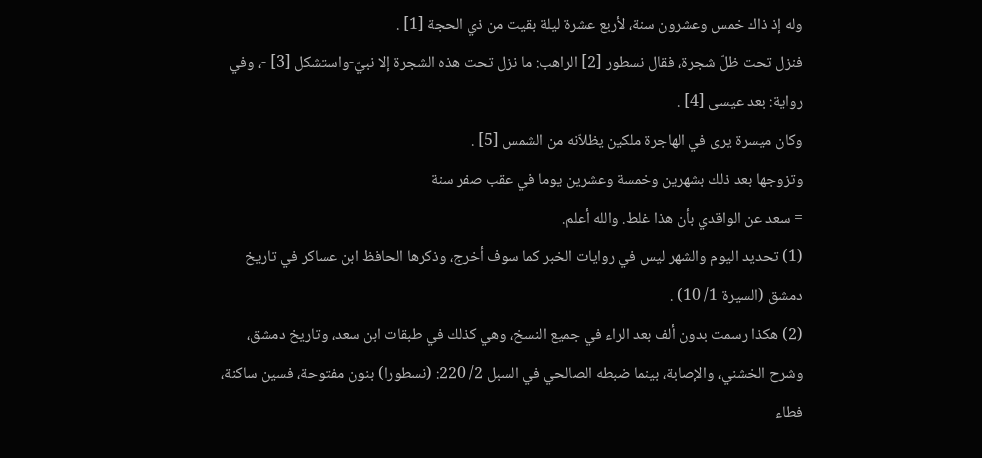وله إذ ذاك خمس وعشرون سنة، لأربع عشرة ليلة بقيت من ذي الحجة [1] .
فنزل تحت ظلّ شجرة، فقال نسطور [2] الراهب: ما نزل تحت هذه الشجرة إلا نبيّ-واستشكل [3] -، وفي رواية: بعد عيسى [4] .
وكان ميسرة يرى في الهاجرة ملكين يظلاّنه من الشمس [5] .
وتزوجها بعد ذلك بشهرين وخمسة وعشرين يوما في عقب صفر سنة
= سعد عن الواقدي بأن هذا غلط. والله أعلم.
(1) تحديد اليوم والشهر ليس في روايات الخبر كما سوف أخرج، وذكرها الحافظ ابن عساكر في تاريخ دمشق (السيرة 1/ 10) .
(2) هكذا رسمت بدون ألف بعد الراء في جميع النسخ، وهي كذلك في طبقات ابن سعد، وتاريخ دمشق، وشرح الخشني، والإصابة، بينما ضبطه الصالحي في السبل 2/ 220: (نسطورا) بنون مفتوحة، فسين ساكنة، فطاء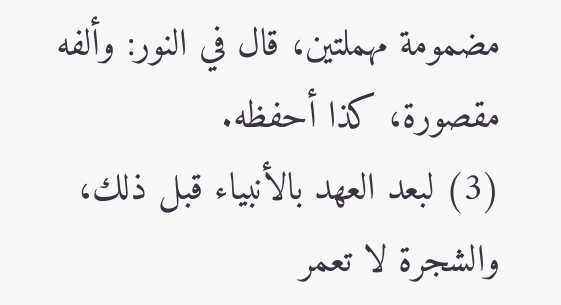مضمومة مهملتين، قال في النور: وألفه مقصورة، كذا أحفظه.
(3) لبعد العهد بالأنبياء قبل ذلك، والشجرة لا تعمر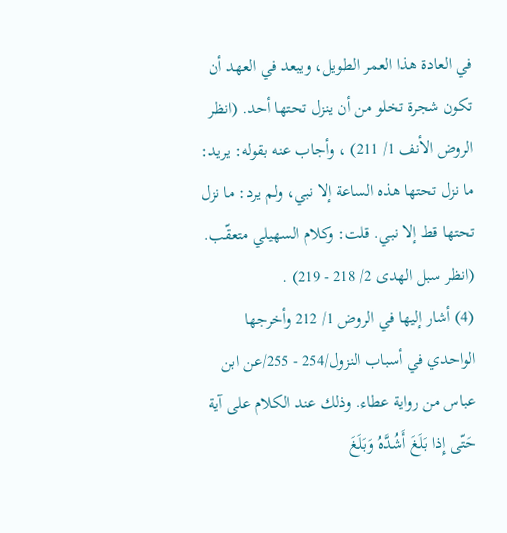في العادة هذا العمر الطويل، ويبعد في العهد أن تكون شجرة تخلو من أن ينزل تحتها أحد. (انظر الروض الأنف 1/ 211) ، وأجاب عنه بقوله: يريد: ما نزل تحتها هذه الساعة إلا نبي، ولم يرد: ما نزل تحتها قط إلا نبي. قلت: وكلام السهيلي متعقّب. (انظر سبل الهدى 2/ 218 - 219) .
(4) أشار إليها في الروض 1/ 212 وأخرجها الواحدي في أسباب النزول/254 - 255/عن ابن عباس من رواية عطاء. وذلك عند الكلام على آية حَتّى إِذا بَلَغَ أَشُدَّهُ وَبَلَغَ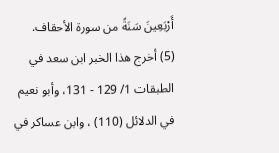أَرْبَعِينَ سَنَةً من سورة الأحقاف.
(5) أخرج هذا الخبر ابن سعد في الطبقات 1/ 129 - 131، وأبو نعيم في الدلائل (110) ، وابن عساكر في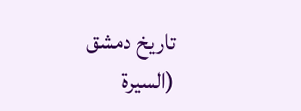تاريخ دمشق (السيرة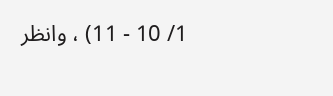1/ 10 - 11) ، وانظر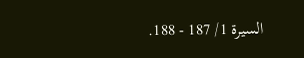السيرة 1/ 187 - 188.